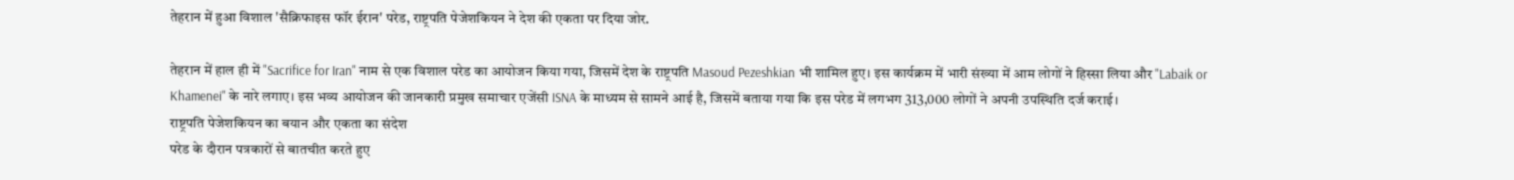तेहरान में हुआ विशाल 'सैक्रिफाइस फॉर ईरान' परेड, राष्ट्रपति पेजेशकियन ने देश की एकता पर दिया जोर.

तेहरान में हाल ही में "Sacrifice for Iran" नाम से एक विशाल परेड का आयोजन किया गया, जिसमें देश के राष्ट्रपति Masoud Pezeshkian भी शामिल हुए। इस कार्यक्रम में भारी संख्या में आम लोगों ने हिस्सा लिया और "Labaik or Khamenei" के नारे लगाए। इस भव्य आयोजन की जानकारी प्रमुख समाचार एजेंसी ISNA के माध्यम से सामने आई है, जिसमें बताया गया कि इस परेड में लगभग 313,000 लोगों ने अपनी उपस्थिति दर्ज कराई।
राष्ट्रपति पेजेशकियन का बयान और एकता का संदेश
परेड के दौरान पत्रकारों से बातचीत करते हुए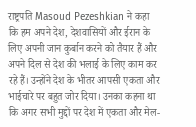राष्ट्रपति Masoud Pezeshkian ने कहा कि हम अपने देश, देशवासियों और ईरान के लिए अपनी जान कुर्बान करने को तैयार हैं और अपने दिल से देश की भलाई के लिए काम कर रहे हैं। उन्होंने देश के भीतर आपसी एकता और भाईचारे पर बहुत जोर दिया। उनका कहना था कि अगर सभी मुद्दों पर देश में एकता और मेल-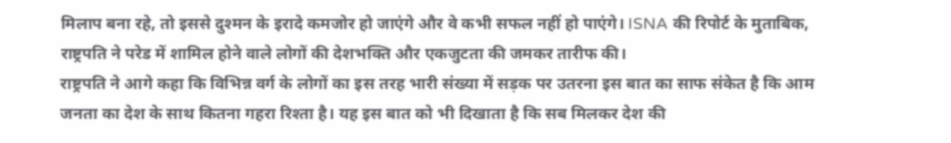मिलाप बना रहे, तो इससे दुश्मन के इरादे कमजोर हो जाएंगे और वे कभी सफल नहीं हो पाएंगे। ISNA की रिपोर्ट के मुताबिक, राष्ट्रपति ने परेड में शामिल होने वाले लोगों की देशभक्ति और एकजुटता की जमकर तारीफ की।
राष्ट्रपति ने आगे कहा कि विभिन्न वर्ग के लोगों का इस तरह भारी संख्या में सड़क पर उतरना इस बात का साफ संकेत है कि आम जनता का देश के साथ कितना गहरा रिश्ता है। यह इस बात को भी दिखाता है कि सब मिलकर देश की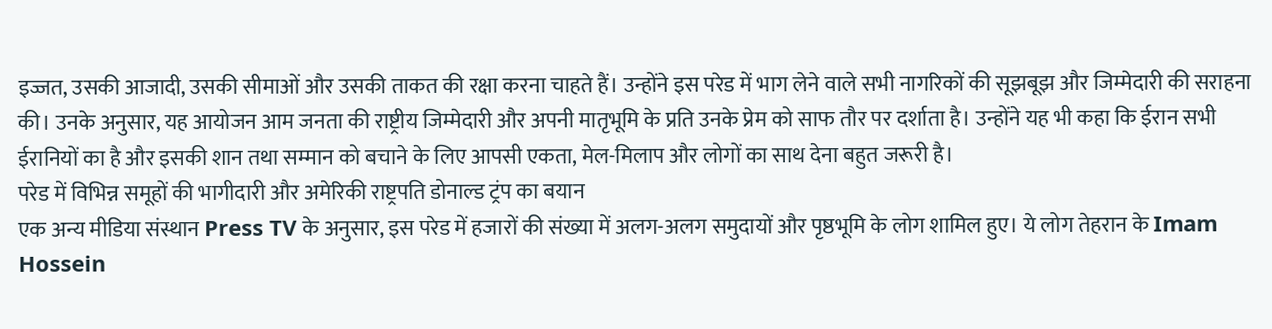इज्जत, उसकी आजादी, उसकी सीमाओं और उसकी ताकत की रक्षा करना चाहते हैं। उन्होंने इस परेड में भाग लेने वाले सभी नागरिकों की सूझबूझ और जिम्मेदारी की सराहना की। उनके अनुसार, यह आयोजन आम जनता की राष्ट्रीय जिम्मेदारी और अपनी मातृभूमि के प्रति उनके प्रेम को साफ तौर पर दर्शाता है। उन्होंने यह भी कहा कि ईरान सभी ईरानियों का है और इसकी शान तथा सम्मान को बचाने के लिए आपसी एकता, मेल-मिलाप और लोगों का साथ देना बहुत जरूरी है।
परेड में विभिन्न समूहों की भागीदारी और अमेरिकी राष्ट्रपति डोनाल्ड ट्रंप का बयान
एक अन्य मीडिया संस्थान Press TV के अनुसार, इस परेड में हजारों की संख्या में अलग-अलग समुदायों और पृष्ठभूमि के लोग शामिल हुए। ये लोग तेहरान के Imam Hossein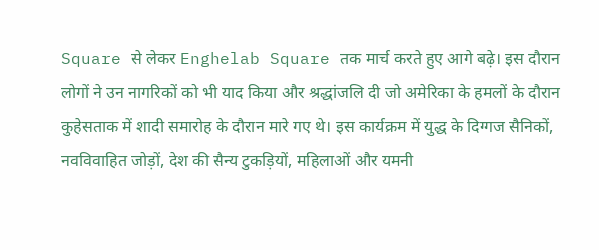Square से लेकर Enghelab Square तक मार्च करते हुए आगे बढ़े। इस दौरान लोगों ने उन नागरिकों को भी याद किया और श्रद्धांजलि दी जो अमेरिका के हमलों के दौरान कुहेसताक में शादी समारोह के दौरान मारे गए थे। इस कार्यक्रम में युद्ध के दिग्गज सैनिकों, नवविवाहित जोड़ों, देश की सैन्य टुकड़ियों, महिलाओं और यमनी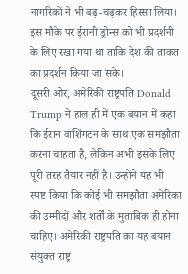नागरिकों ने भी बढ़-चढ़कर हिस्सा लिया। इस मौके पर ईरानी ड्रोन्स को भी प्रदर्शनी के लिए रखा गया था ताकि देश की ताकत का प्रदर्शन किया जा सके।
दूसरी ओर, अमेरिकी राष्ट्रपति Donald Trump ने हाल ही में एक बयान में कहा कि ईरान वाशिंगटन के साथ एक समझौता करना चाहता है, लेकिन अभी इसके लिए पूरी तरह तैयार नहीं है। उन्होंने यह भी स्पष्ट किया कि कोई भी समझौता अमेरिका की उम्मीदों और शर्तों के मुताबिक ही होना चाहिए। अमेरिकी राष्ट्रपति का यह बयान संयुक्त राष्ट्र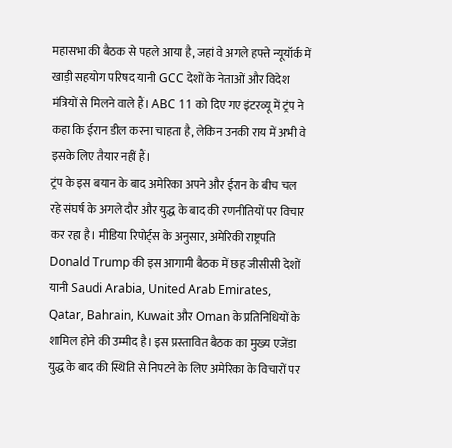महासभा की बैठक से पहले आया है, जहां वे अगले हफ्ते न्यूयॉर्क में खाड़ी सहयोग परिषद यानी GCC देशों के नेताओं और विदेश मंत्रियों से मिलने वाले हैं। ABC 11 को दिए गए इंटरव्यू में ट्रंप ने कहा कि ईरान डील करना चाहता है, लेकिन उनकी राय में अभी वे इसके लिए तैयार नहीं हैं।
ट्रंप के इस बयान के बाद अमेरिका अपने और ईरान के बीच चल रहे संघर्ष के अगले दौर और युद्ध के बाद की रणनीतियों पर विचार कर रहा है। मीडिया रिपोर्ट्स के अनुसार, अमेरिकी राष्ट्रपति Donald Trump की इस आगामी बैठक में छह जीसीसी देशों यानी Saudi Arabia, United Arab Emirates, Qatar, Bahrain, Kuwait और Oman के प्रतिनिधियों के शामिल होने की उम्मीद है। इस प्रस्तावित बैठक का मुख्य एजेंडा युद्ध के बाद की स्थिति से निपटने के लिए अमेरिका के विचारों पर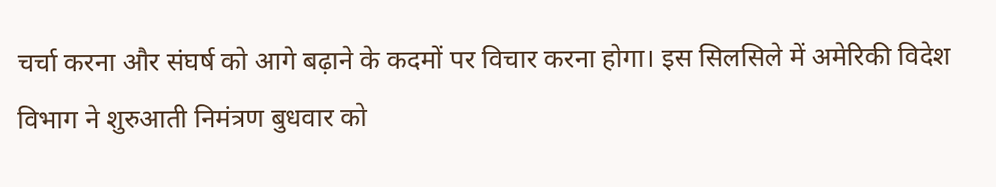चर्चा करना और संघर्ष को आगे बढ़ाने के कदमों पर विचार करना होगा। इस सिलसिले में अमेरिकी विदेश विभाग ने शुरुआती निमंत्रण बुधवार को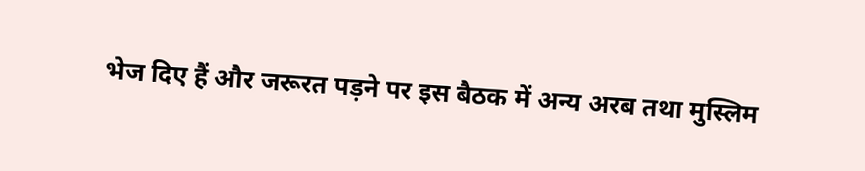भेज दिए हैं और जरूरत पड़ने पर इस बैठक में अन्य अरब तथा मुस्लिम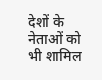देशों के नेताओं को भी शामिल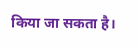किया जा सकता है।